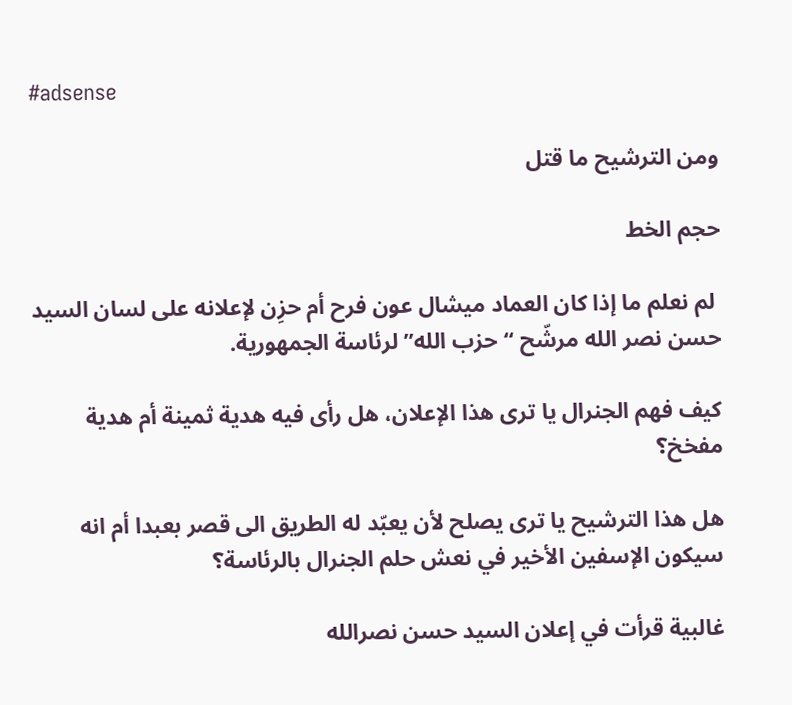#adsense

ومن الترشيح ما قتل

حجم الخط

 لم نعلم ما إذا كان العماد ميشال عون فرح أم حزِن لإعلانه على لسان السيد حسن نصر الله مرشّح “حزب الله” لرئاسة الجمهورية.

كيف فهم الجنرال يا ترى هذا الإعلان، هل رأى فيه هدية ثمينة أم هدية مفخخ؟

هل هذا الترشيح يا ترى يصلح لأن يعبّد له الطريق الى قصر بعبدا أم انه سيكون الإسفين الأخير في نعش حلم الجنرال بالرئاسة؟

غالبية قرأت في إعلان السيد حسن نصرالله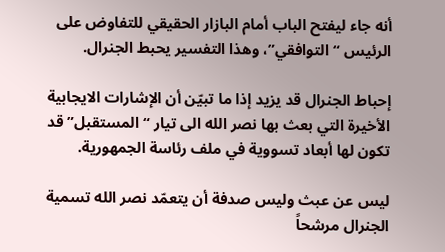أنه جاء ليفتح الباب أمام البازار الحقيقي للتفاوض على الرئيس “التوافقي”، وهذا التفسير يحبط الجنرال.

إحباط الجنرال قد يزيد إذا ما تبيّن أن الإشارات الايجابية الأخيرة التي بعث بها نصر الله الى تيار “المستقبل” قد تكون لها أبعاد تسووية في ملف رئاسة الجمهورية.

ليس عن عبث وليس صدفة أن يتعمّد نصر الله تسمية الجنرال مرشحاً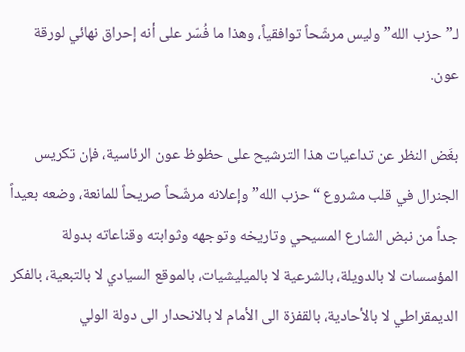لـ”حزب الله” وليس مرشّحاً توافقياً، وهذا ما فُسّر على أنه إحراق نهائي لورقة عون.

بغَض النظر عن تداعيات هذا الترشيح على حظوظ عون الرئاسية، فإن تكريس الجنرال في قلب مشروع “حزب الله” وإعلانه مرشّحاً صريحاً للمانعة، وضعه بعيداً جداً من نبض الشارع المسيحي وتاريخه وتوجهه وثوابته وقناعاته بدولة المؤسسات لا بالدويلة، بالشرعية لا بالميليشيات، بالموقع السيادي لا بالتبعية، بالفكر الديمقراطي لا بالأحادية، بالقفزة الى الأمام لا بالانحدار الى دولة الولي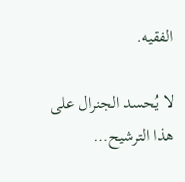الفقيه.

لا يُحسد الجنرال على هذا الترشيح…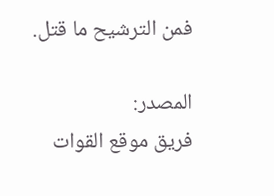فمن الترشيح ما قتل.

المصدر:
فريق موقع القوات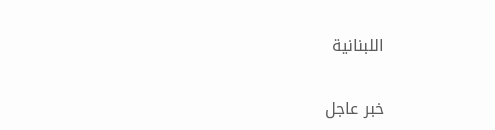اللبنانية

خبر عاجل